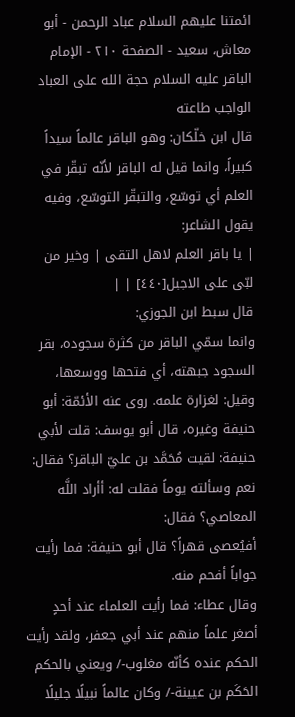ائمتنا عليهم السلام عباد الرحمن - أبو معاش، سعيد - الصفحة ٢١٠ - الإمام الباقر عليه السلام حجة الله على العباد الواجب طاعته
قال ابن خلّكان: وهو الباقر عالماً سيداً كبيراً، وانما قيل له الباقر لأنّه تبقّر في العلم أي توسّع، والتبقّر التوسّع، وفيه يقول الشاعر:
| يا باقر العلم لاهل التقى | وخير من لبّى على الاجبل[٤٤٠] | |
قال سبط ابن الجوزي:
وانما سمّي الباقر من كثرة سجوده، بقر السجود جبهته، أي فتحها ووسعها، وقيل: لغزارة علمه. روى عنه الأئمّة: أبو حنيفة وغيره، قال أبو يوسف: قلت لأبي حنيفة: لقيت مُحَمَّد بن عليّ الباقر؟ فقال: نعم وسألته يوماً فقلت له: أأراد اللَّه المعاصي؟ فقال:
أفيُعصى قهراً؟ قال أبو حنيفة: فما رأيت جواباً أفحم منه.
وقال عطاء: فما رأيت العلماء عند أحدٍ أصغر علماً منهم عند أبي جعفر، ولقد رأيت الحكم عنده كأنّه مغلوب-/ ويعني بالحكم الحَكَم بن عيينة-/ وكان عالماً نبيلًا جليلًا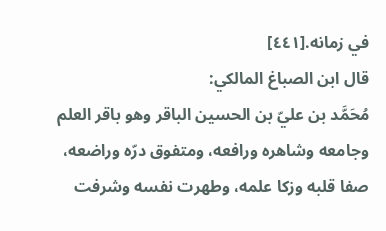في زمانه.[٤٤١]
قال ابن الصباغ المالكي:
مُحَمَّد بن عليّ بن الحسين الباقر وهو باقر العلم وجامعه وشاهره ورافعه، ومتفوق درّه وراضعه، صفا قلبه وزكا علمه، وطهرت نفسه وشرفت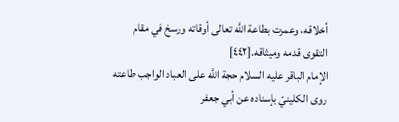أخلاقه، وعمرت بطاعة اللَّه تعالى أوقاته ورسخ في مقام التقوى قدمه وميثاقه.[٤٤٢]
الإمام الباقر عليه السلام حجة اللَّه على العباد الواجب طاعته
روى الكلينيّ بإسناده عن أبي جعفر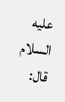عليه السلام قال: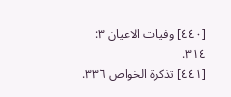[٤٤٠] وفيات الاعيان ٣: ٣١٤.
[٤٤١] تذكرة الخواص ٣٣٦.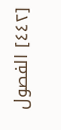[٤٤٢] الفصول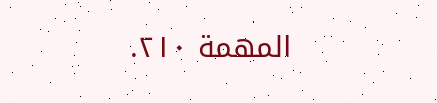المهمة ٢١٠.